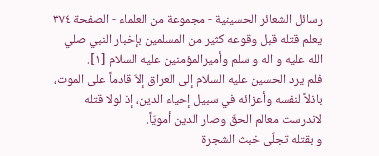رسائل الشعائر الحسينية - مجموعة من العلماء - الصفحة ٣٧٤
يعلم قتله قبل وقوعه كثير من المسلمين بإخبار النبي صلي الله عليه و اله و سلم وأميرالمؤمنين عليه السلام [١].
فلم يرد الحسين عليه السلام إلى العراق إلاّ قادماً على الموت، باذلاً لنفسه وأعزائه في سبيل إحياء الدين، إذ لولا قتله لاندرست معالم الحقّ وصار الدين أمويّاً.
و بقتله تجلّى خبث الشجرة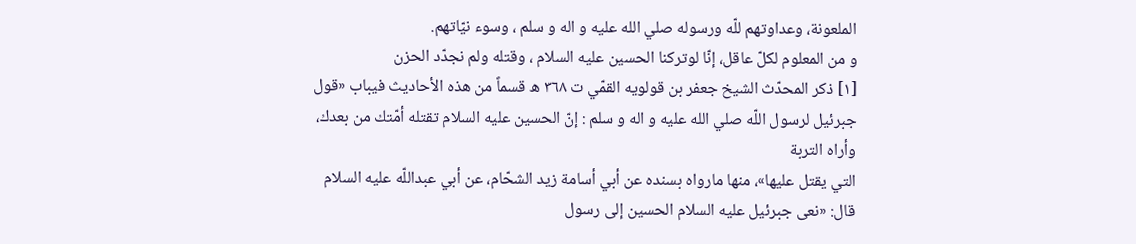الملعونة، وعداوتهم للّه ورسوله صلي الله عليه و اله و سلم ، وسوء نيّاتهم.
و من المعلوم لكلّ عاقل، إنّا لوتركنا الحسين عليه السلام ، وقتله ولم نجدّد الحزن
[١] ذكر المحدّث الشيخ جعفر بن قولويه القمّي ت ٣٦٨ ه قسماً من هذه الأحاديث فيباب «قول جبرئيل لرسول اللّه صلي الله عليه و اله و سلم : إنّ الحسين عليه السلام تقتله أمّتك من بعدك، وأراه التربة
التي يقتل عليها»، منها مارواه بسنده عن أبي أسامة زيد الشحّام، عن أبي عبداللّه عليه السلام قال: «نعى جبرئيل عليه السلام الحسين إلى رسول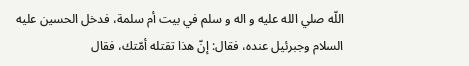اللّه صلي الله عليه و اله و سلم في بيت أم سلمة، فدخل الحسين عليه السلام وجبرئيل عنده، فقال: إنّ هذا تقتله أمّتك، فقال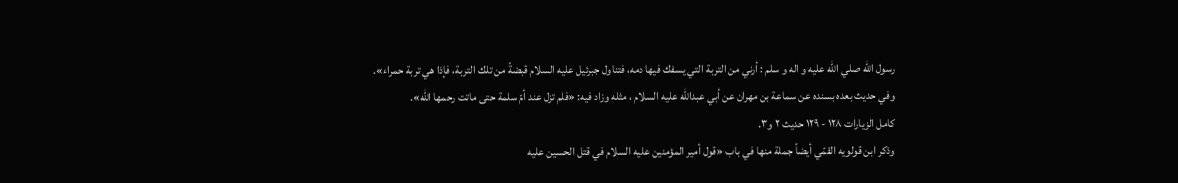رسول اللّه صلي الله عليه و اله و سلم : أرني من التربة التي يسفك فيها دمه، فتناول جبرئيل عليه السلام قبضةً من تلك التربة، فإذا هي تربة حمراء».
وفي حديث بعده بسنده عن سماعة بن مهران عن أبي عبداللّه عليه السلام ، مثله وزاد فيه: «فلم تزل عند أمّ سلمة حتى ماتت رحمها اللّه».
كامل الزيارات ١٢٨ - ١٢٩ حديث ٢ و٣.
وذكر ابن قولويه القمّي أيضاً جملة منها في باب «قول أمير المؤمنين عليه السلام في قتل الحسين عليه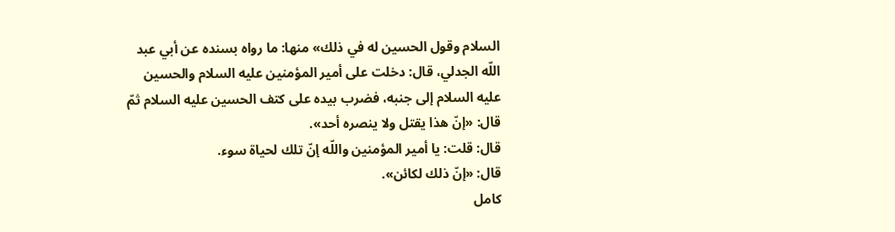السلام وقول الحسين له في ذلك» منها: ما رواه بسنده عن أبي عبد اللّه الجدلي، قال: دخلت على أمير المؤمنين عليه السلام والحسين عليه السلام إلى جنبه، فضرب بيده على كتف الحسين عليه السلام ثمّ قال: «إنّ هذا يقتل ولا ينصره أحد».
قال: قلت: يا أمير المؤمنين واللّه إنّ تلك لحياة سوء.
قال: «إنّ ذلك لكائن».
كامل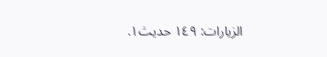الزيارات: ١٤٩ حديث١.